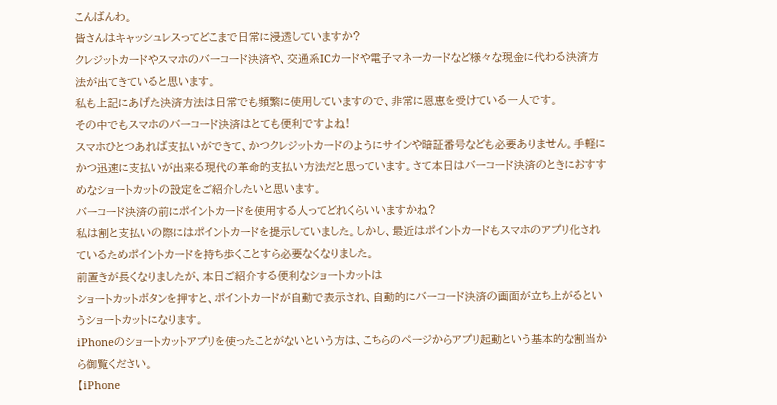こんばんわ。
皆さんはキャッシュレスってどこまで日常に浸透していますか?
クレジットカードやスマホのバーコード決済や、交通系ICカードや電子マネーカードなど様々な現金に代わる決済方法が出てきていると思います。
私も上記にあげた決済方法は日常でも頻繁に使用していますので、非常に恩恵を受けている一人です。
その中でもスマホのバーコード決済はとても便利ですよね!
スマホひとつあれば支払いができて、かつクレジットカードのようにサインや暗証番号なども必要ありません。手軽にかつ迅速に支払いが出来る現代の革命的支払い方法だと思っています。さて本日はバーコード決済のときにおすすめなショートカットの設定をご紹介したいと思います。
バーコード決済の前にポイントカードを使用する人ってどれくらいいますかね?
私は割と支払いの際にはポイントカードを提示していました。しかし、最近はポイントカードもスマホのアプリ化されているためポイントカードを持ち歩くことすら必要なくなりました。
前置きが長くなりましたが、本日ご紹介する便利なショートカットは
ショートカットボタンを押すと、ポイントカードが自動で表示され、自動的にバーコード決済の画面が立ち上がるというショートカットになります。
iPhoneのショートカットアプリを使ったことがないという方は、こちらのページからアプリ起動という基本的な割当から御覧ください。
【iPhone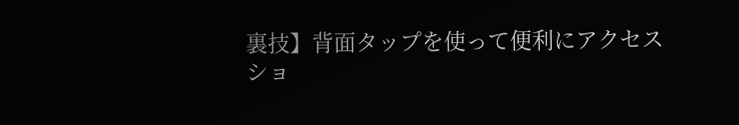裏技】背面タップを使って便利にアクセス
ショ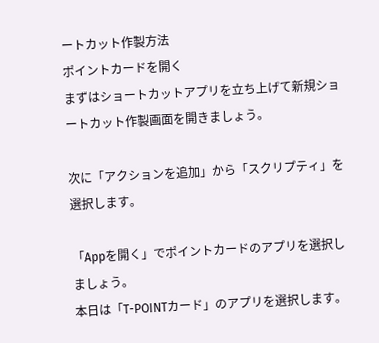ートカット作製方法
ポイントカードを開く
まずはショートカットアプリを立ち上げて新規ショートカット作製画面を開きましょう。

次に「アクションを追加」から「スクリプティ」を選択します。

「Appを開く」でポイントカードのアプリを選択しましょう。
本日は「T-POINTカード」のアプリを選択します。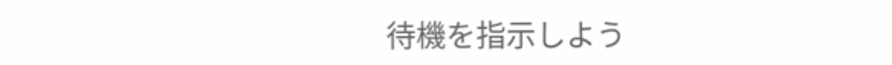待機を指示しよう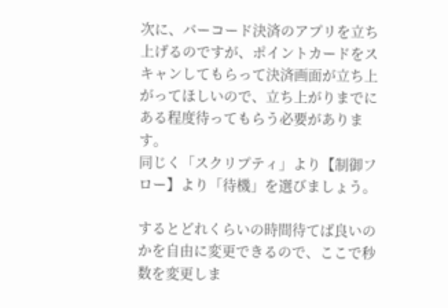次に、バーコード決済のアプリを立ち上げるのですが、ポイントカードをスキャンしてもらって決済画面が立ち上がってほしいので、立ち上がりまでにある程度待ってもらう必要があります。
同じく「スクリプティ」より【制御フロー】より「待機」を選びましょう。

するとどれくらいの時間待てば良いのかを自由に変更できるので、ここで秒数を変更しま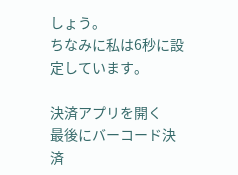しょう。
ちなみに私は6秒に設定しています。

決済アプリを開く
最後にバーコード決済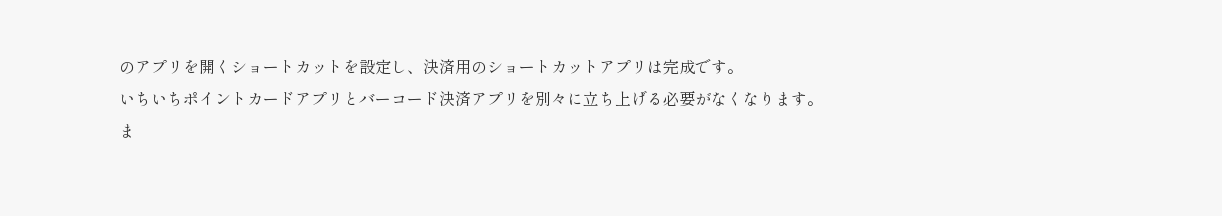のアプリを開くショートカットを設定し、決済用のショートカットアプリは完成です。
いちいちポイントカードアプリとバーコード決済アプリを別々に立ち上げる必要がなくなります。
ま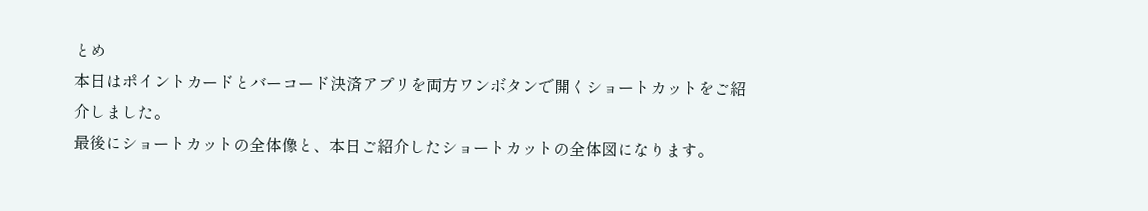とめ
本日はポイントカードとバーコード決済アプリを両方ワンボタンで開くショートカットをご紹介しました。
最後にショートカットの全体像と、本日ご紹介したショートカットの全体図になります。